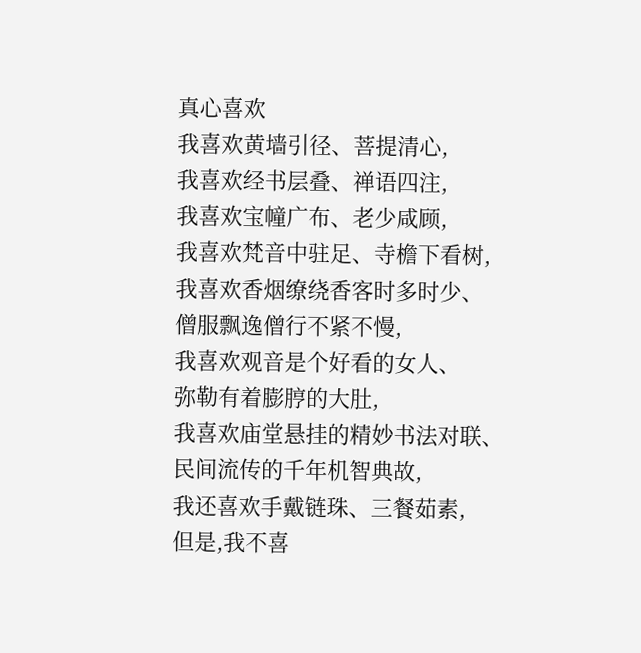真心喜欢
我喜欢黄墙引径、菩提清心,
我喜欢经书层叠、禅语四注,
我喜欢宝幢广布、老少咸顾,
我喜欢梵音中驻足、寺檐下看树,
我喜欢香烟缭绕香客时多时少、
僧服飘逸僧行不紧不慢,
我喜欢观音是个好看的女人、
弥勒有着膨脝的大肚,
我喜欢庙堂悬挂的精妙书法对联、
民间流传的千年机智典故,
我还喜欢手戴链珠、三餐茹素,
但是,我不喜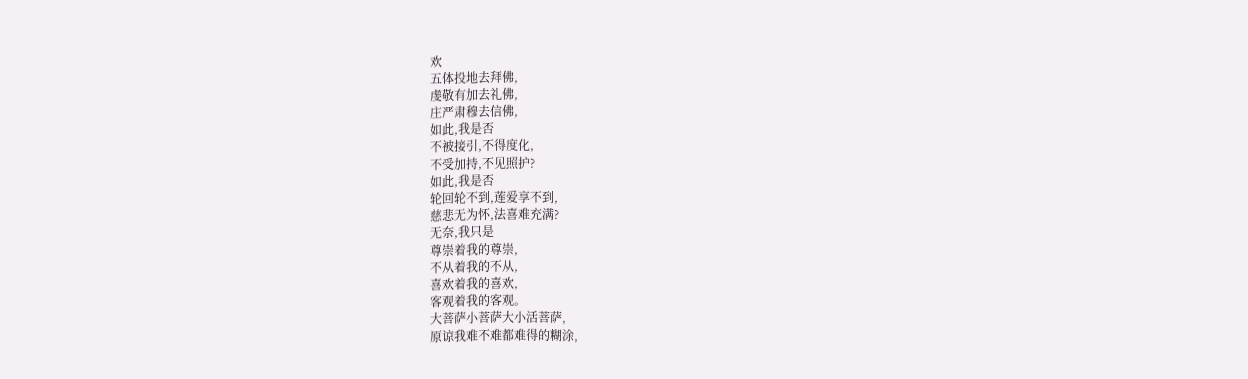欢
五体投地去拜佛,
虔敬有加去礼佛,
庄严肃穆去信佛,
如此,我是否
不被接引,不得度化,
不受加持,不见照护?
如此,我是否
轮回轮不到,莲爱享不到,
慈悲无为怀,法喜难充满?
无奈,我只是
尊崇着我的尊崇,
不从着我的不从,
喜欢着我的喜欢,
客观着我的客观。
大菩萨小菩萨大小活菩萨,
原谅我难不难都难得的糊涂,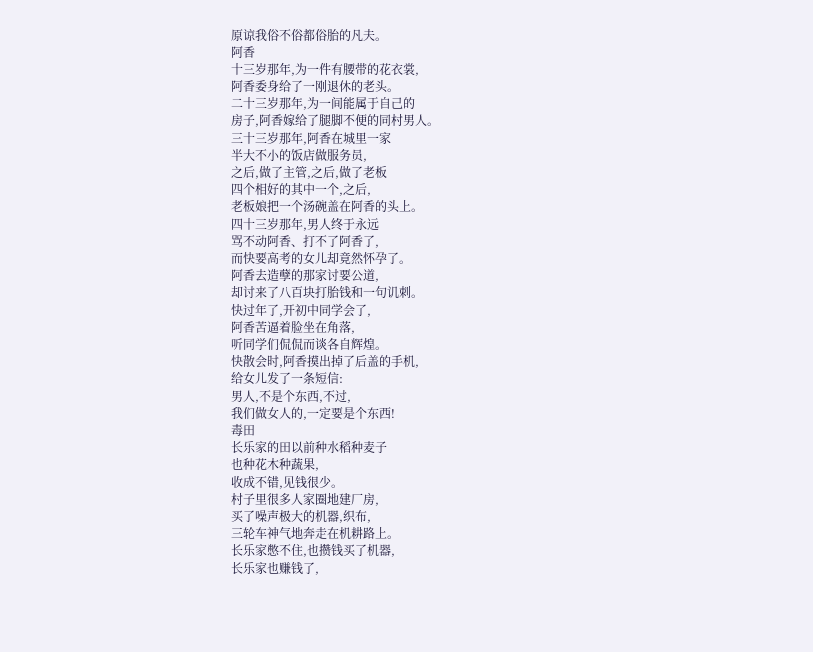原谅我俗不俗都俗胎的凡夫。
阿香
十三岁那年,为一件有腰带的花衣裳,
阿香委身给了一刚退休的老头。
二十三岁那年,为一间能属于自己的
房子,阿香嫁给了腿脚不便的同村男人。
三十三岁那年,阿香在城里一家
半大不小的饭店做服务员,
之后,做了主管,之后,做了老板
四个相好的其中一个,之后,
老板娘把一个汤碗盖在阿香的头上。
四十三岁那年,男人终于永远
骂不动阿香、打不了阿香了,
而快要高考的女儿却竟然怀孕了。
阿香去造孽的那家讨要公道,
却讨来了八百块打胎钱和一句讥刺。
快过年了,开初中同学会了,
阿香苦逼着脸坐在角落,
听同学们侃侃而谈各自辉煌。
快散会时,阿香摸出掉了后盖的手机,
给女儿发了一条短信:
男人,不是个东西,不过,
我们做女人的,一定要是个东西!
毒田
长乐家的田以前种水稻种麦子
也种花木种蔬果,
收成不错,见钱很少。
村子里很多人家圈地建厂房,
买了噪声极大的机器,织布,
三轮车神气地奔走在机耕路上。
长乐家憋不住,也攒钱买了机器,
长乐家也赚钱了,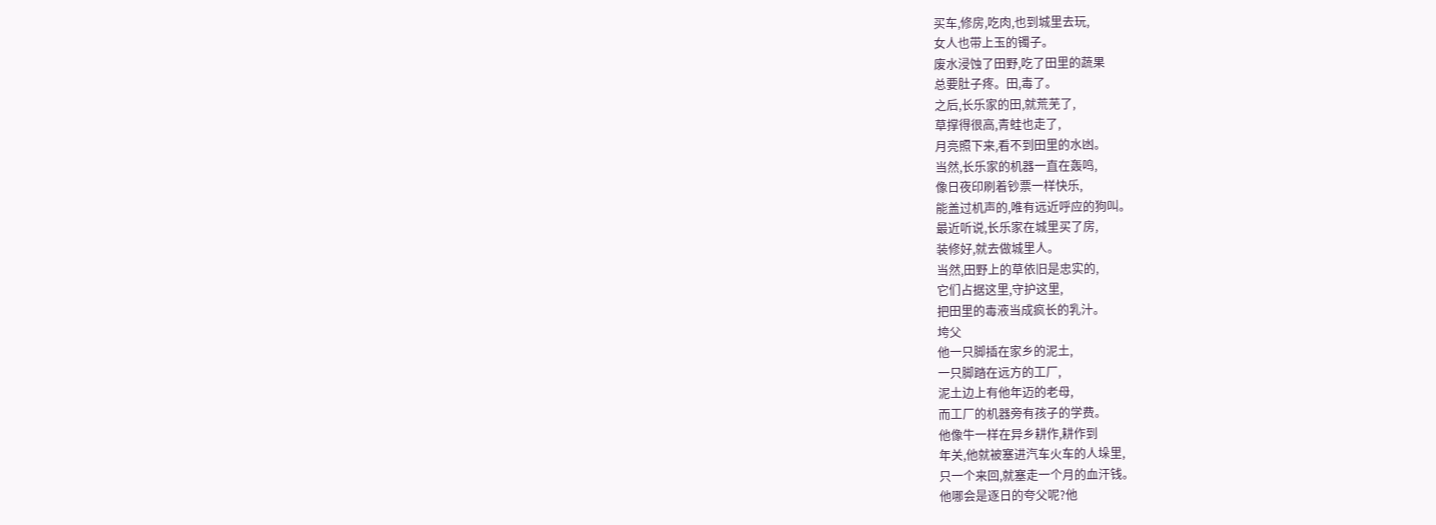买车,修房,吃肉,也到城里去玩,
女人也带上玉的镯子。
废水浸蚀了田野,吃了田里的蔬果
总要肚子疼。田,毒了。
之后,长乐家的田,就荒芜了,
草撑得很高,青蛙也走了,
月亮照下来,看不到田里的水凼。
当然,长乐家的机器一直在轰鸣,
像日夜印刷着钞票一样快乐,
能盖过机声的,唯有远近呼应的狗叫。
最近听说,长乐家在城里买了房,
装修好,就去做城里人。
当然,田野上的草依旧是忠实的,
它们占据这里,守护这里,
把田里的毒液当成疯长的乳汁。
垮父
他一只脚插在家乡的泥土,
一只脚踏在远方的工厂,
泥土边上有他年迈的老母,
而工厂的机器旁有孩子的学费。
他像牛一样在异乡耕作,耕作到
年关,他就被塞进汽车火车的人垛里,
只一个来回,就塞走一个月的血汗钱。
他哪会是逐日的夸父呢?他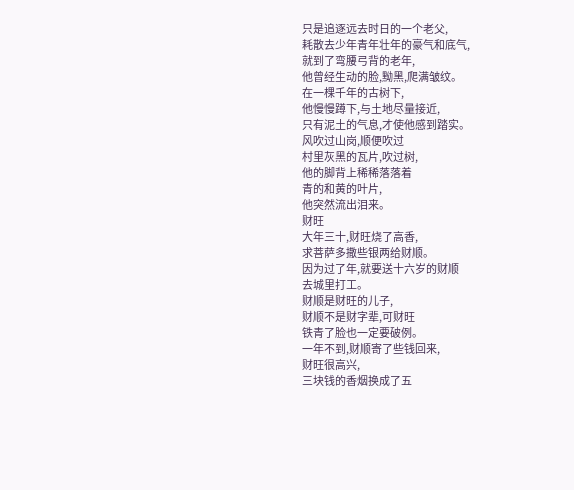只是追逐远去时日的一个老父,
耗散去少年青年壮年的豪气和底气,
就到了弯腰弓背的老年,
他曾经生动的脸,黝黑,爬满皱纹。
在一棵千年的古树下,
他慢慢蹲下,与土地尽量接近,
只有泥土的气息,才使他感到踏实。
风吹过山岗,顺便吹过
村里灰黑的瓦片,吹过树,
他的脚背上稀稀落落着
青的和黄的叶片,
他突然流出泪来。
财旺
大年三十,财旺烧了高香,
求菩萨多撒些银两给财顺。
因为过了年,就要送十六岁的财顺
去城里打工。
财顺是财旺的儿子,
财顺不是财字辈,可财旺
铁青了脸也一定要破例。
一年不到,财顺寄了些钱回来,
财旺很高兴,
三块钱的香烟换成了五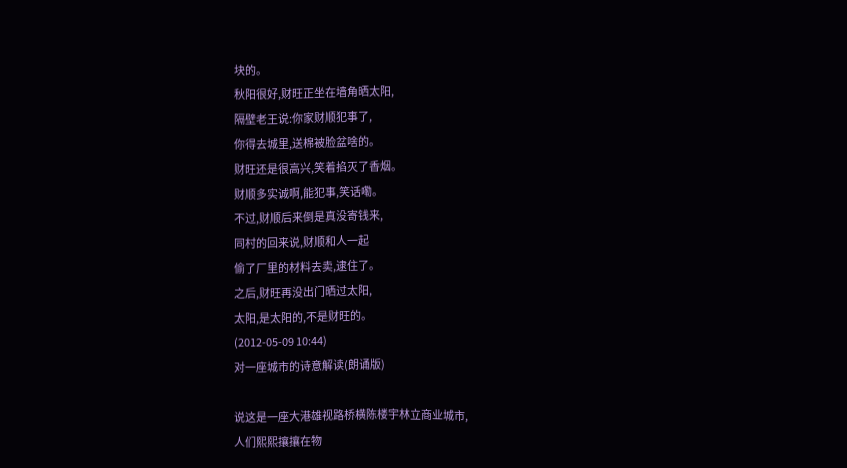块的。
秋阳很好,财旺正坐在墙角晒太阳,
隔壁老王说:你家财顺犯事了,
你得去城里,送棉被脸盆啥的。
财旺还是很高兴,笑着掐灭了香烟。
财顺多实诚啊,能犯事,笑话嘞。
不过,财顺后来倒是真没寄钱来,
同村的回来说,财顺和人一起
偷了厂里的材料去卖,逮住了。
之后,财旺再没出门晒过太阳,
太阳,是太阳的,不是财旺的。
(2012-05-09 10:44)
对一座城市的诗意解读(朗诵版)

说这是一座大港雄视路桥横陈楼宇林立商业城市,
人们熙熙攘攘在物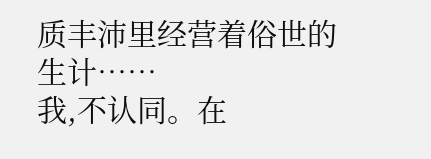质丰沛里经营着俗世的生计……
我,不认同。在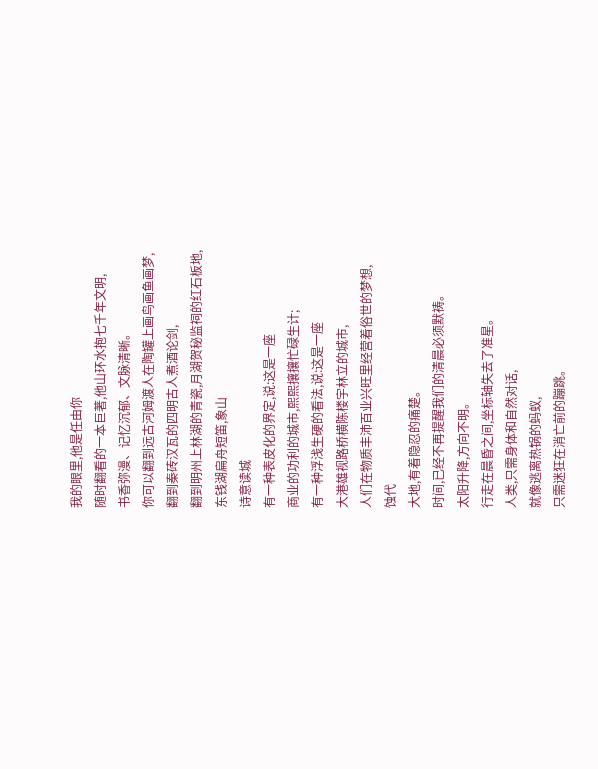我的眼里,他是任由你
随时翻看的一本巨著,他山环水抱七千年文明,
书香弥漫、记忆沉郁、文脉清晰。
你可以翻到远古河姆渡人在陶罐上画鸟画鱼画梦,
翻到秦砖汉瓦的四明古人煮酒论剑,
翻到明州上林湖的青瓷,月湖贺秘监祠的红石板地,
东钱湖扁舟短笛,象山
诗意读城
有一种表皮化的界定,说:这是一座
商业的功利的城市,熙熙攘攘忙碌生计;
有一种浮浅生硬的看法,说:这是一座
大港雄视路桥横陈楼宇林立的城市,
人们在物质丰沛百业兴旺里经营着俗世的梦想,
蚀代
大地,有着隐忍的痛楚。
时间,已经不再提醒我们的清晨必须默祷。
太阳升降,方向不明。
行走在晨昏之间,坐标轴失去了准星。
人类,只需身体和自然对话,
就像逃离热锅的蚂蚁,
只需迷狂在消亡前的蹦跳。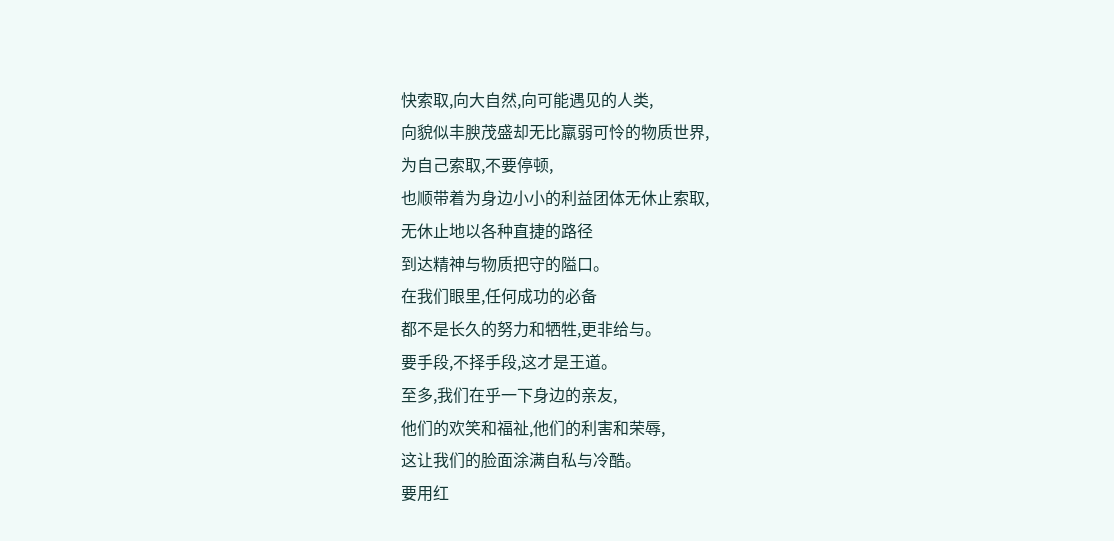快索取,向大自然,向可能遇见的人类,
向貌似丰腴茂盛却无比羸弱可怜的物质世界,
为自己索取,不要停顿,
也顺带着为身边小小的利益团体无休止索取,
无休止地以各种直捷的路径
到达精神与物质把守的隘口。
在我们眼里,任何成功的必备
都不是长久的努力和牺牲,更非给与。
要手段,不择手段,这才是王道。
至多,我们在乎一下身边的亲友,
他们的欢笑和福祉,他们的利害和荣辱,
这让我们的脸面涂满自私与冷酷。
要用红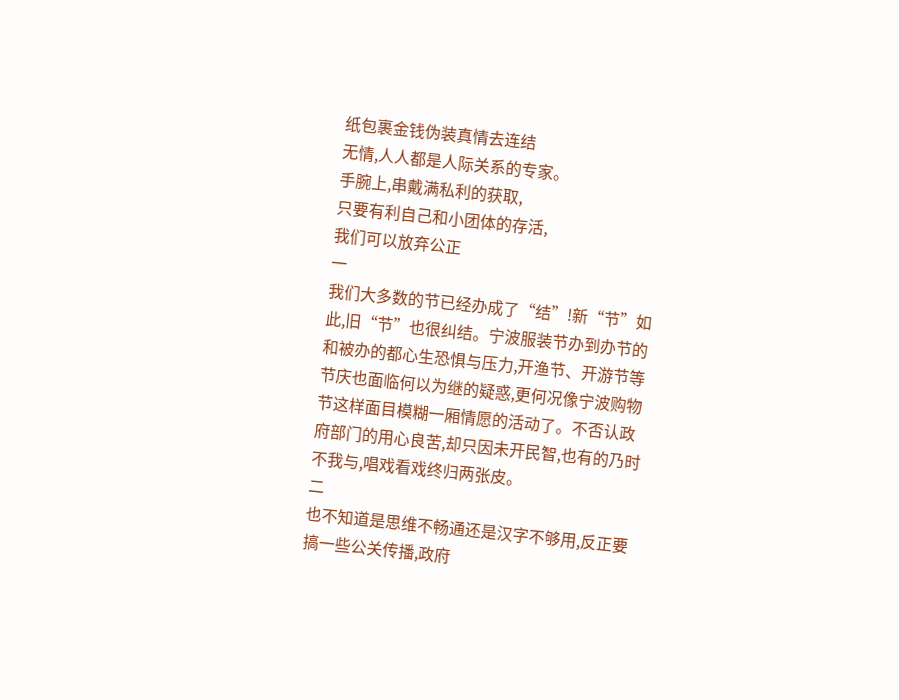纸包裹金钱伪装真情去连结
无情,人人都是人际关系的专家。
手腕上,串戴满私利的获取,
只要有利自己和小团体的存活,
我们可以放弃公正
一
我们大多数的节已经办成了“结”!新“节”如此,旧“节”也很纠结。宁波服装节办到办节的和被办的都心生恐惧与压力,开渔节、开游节等节庆也面临何以为继的疑惑,更何况像宁波购物节这样面目模糊一厢情愿的活动了。不否认政府部门的用心良苦,却只因未开民智,也有的乃时不我与,唱戏看戏终归两张皮。
二
也不知道是思维不畅通还是汉字不够用,反正要搞一些公关传播,政府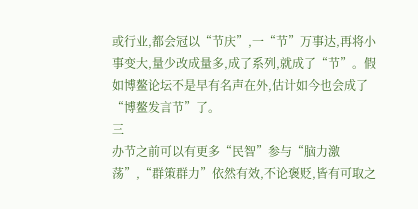或行业,都会冠以“节庆”,一“节”万事达,再将小事变大,量少改成量多,成了系列,就成了“节”。假如博鳌论坛不是早有名声在外,估计如今也会成了“博鳌发言节”了。
三
办节之前可以有更多“民智”参与“脑力激荡”,“群策群力”依然有效,不论褒贬,皆有可取之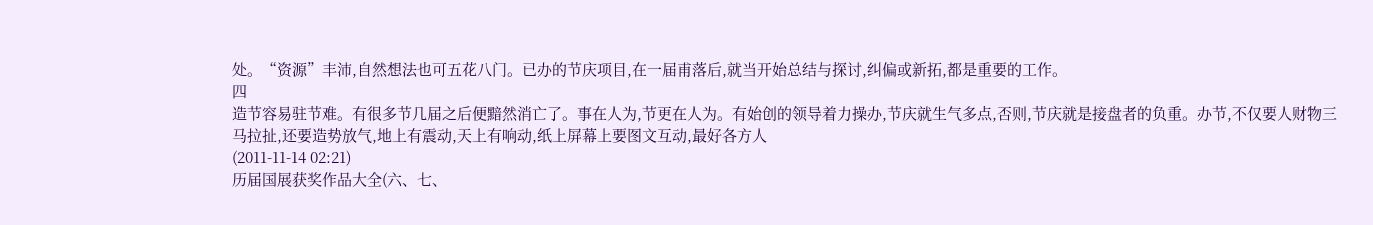处。“资源”丰沛,自然想法也可五花八门。已办的节庆项目,在一届甫落后,就当开始总结与探讨,纠偏或新拓,都是重要的工作。
四
造节容易驻节难。有很多节几届之后便黯然消亡了。事在人为,节更在人为。有始创的领导着力操办,节庆就生气多点,否则,节庆就是接盘者的负重。办节,不仅要人财物三马拉扯,还要造势放气,地上有震动,天上有响动,纸上屏幕上要图文互动,最好各方人
(2011-11-14 02:21)
历届国展获奖作品大全(六、七、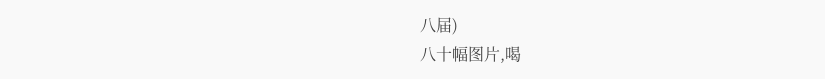八届)
八十幅图片,喝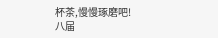杯茶,慢慢琢磨吧!
八届